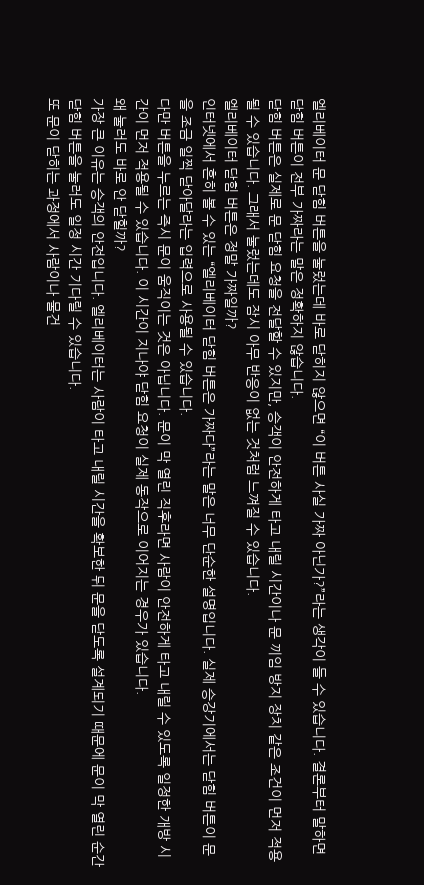엘리베이터 문 닫힘 버튼을 눌렀는데 바로 닫히지 않으면 “이 버튼 사실 가짜 아닌가?”라는 생각이 들 수 있습니다. 결론부터 말하면 닫힘 버튼이 전부 가짜라는 말은 정확하지 않습니다.
닫힘 버튼은 실제로 문 닫힘 요청을 전달할 수 있지만, 승객이 안전하게 타고 내릴 시간이나 문 끼임 방지 장치 같은 조건이 먼저 적용될 수 있습니다. 그래서 눌렀는데도 잠시 아무 반응이 없는 것처럼 느껴질 수 있습니다.
엘리베이터 닫힘 버튼은 정말 가짜일까?
인터넷에서 흔히 볼 수 있는 “엘리베이터 닫힘 버튼은 가짜다”라는 말은 너무 단순한 설명입니다. 실제 승강기에서는 닫힘 버튼이 문을 조금 일찍 닫아달라는 입력으로 사용될 수 있습니다.
다만 버튼을 누르는 즉시 문이 움직이는 것은 아닙니다. 문이 막 열린 직후라면 사람이 안전하게 타고 내릴 수 있도록 일정한 개방 시간이 먼저 적용될 수 있습니다. 이 시간이 지나야 닫힘 요청이 실제 동작으로 이어지는 경우가 있습니다.
왜 눌러도 바로 안 닫힐까?
가장 큰 이유는 승객의 안전입니다. 엘리베이터는 사람이 타고 내릴 시간을 확보한 뒤 문을 닫도록 설계되기 때문에 문이 막 열린 순간 닫힘 버튼을 눌러도 일정 시간 기다릴 수 있습니다.
또 문이 닫히는 과정에서 사람이나 물건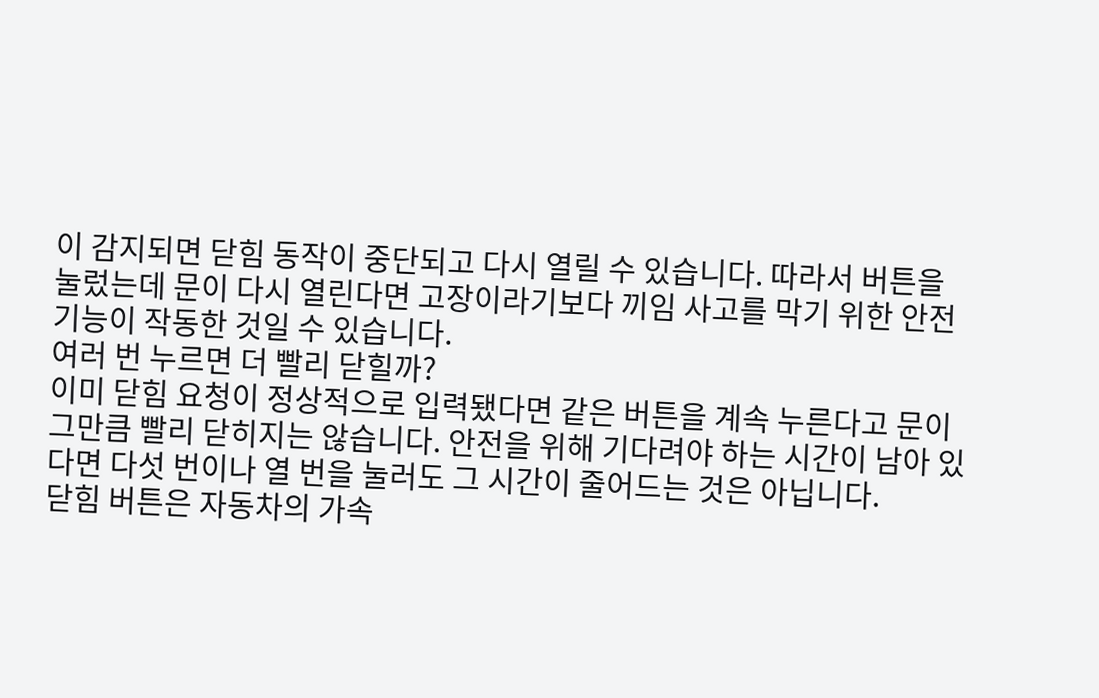이 감지되면 닫힘 동작이 중단되고 다시 열릴 수 있습니다. 따라서 버튼을 눌렀는데 문이 다시 열린다면 고장이라기보다 끼임 사고를 막기 위한 안전 기능이 작동한 것일 수 있습니다.
여러 번 누르면 더 빨리 닫힐까?
이미 닫힘 요청이 정상적으로 입력됐다면 같은 버튼을 계속 누른다고 문이 그만큼 빨리 닫히지는 않습니다. 안전을 위해 기다려야 하는 시간이 남아 있다면 다섯 번이나 열 번을 눌러도 그 시간이 줄어드는 것은 아닙니다.
닫힘 버튼은 자동차의 가속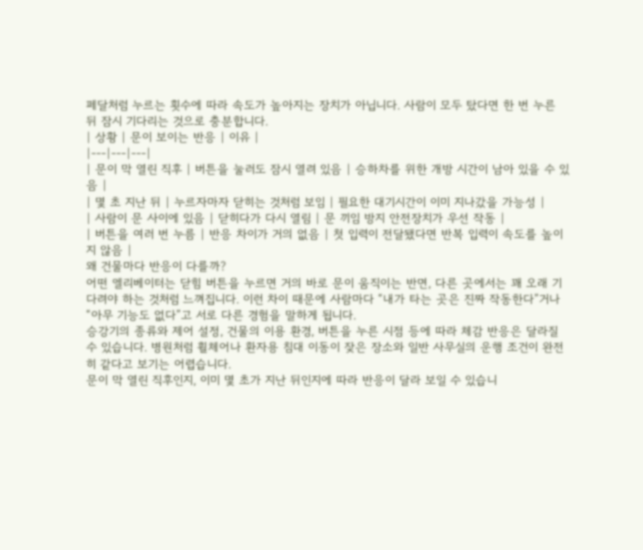페달처럼 누르는 횟수에 따라 속도가 높아지는 장치가 아닙니다. 사람이 모두 탔다면 한 번 누른 뒤 잠시 기다리는 것으로 충분합니다.
| 상황 | 문이 보이는 반응 | 이유 |
|---|---|---|
| 문이 막 열린 직후 | 버튼을 눌러도 잠시 열려 있음 | 승하차를 위한 개방 시간이 남아 있을 수 있음 |
| 몇 초 지난 뒤 | 누르자마자 닫히는 것처럼 보임 | 필요한 대기시간이 이미 지나갔을 가능성 |
| 사람이 문 사이에 있음 | 닫히다가 다시 열림 | 문 끼임 방지 안전장치가 우선 작동 |
| 버튼을 여러 번 누름 | 반응 차이가 거의 없음 | 첫 입력이 전달됐다면 반복 입력이 속도를 높이지 않음 |
왜 건물마다 반응이 다를까?
어떤 엘리베이터는 닫힘 버튼을 누르면 거의 바로 문이 움직이는 반면, 다른 곳에서는 꽤 오래 기다려야 하는 것처럼 느껴집니다. 이런 차이 때문에 사람마다 “내가 타는 곳은 진짜 작동한다”거나 “아무 기능도 없다”고 서로 다른 경험을 말하게 됩니다.
승강기의 종류와 제어 설정, 건물의 이용 환경, 버튼을 누른 시점 등에 따라 체감 반응은 달라질 수 있습니다. 병원처럼 휠체어나 환자용 침대 이동이 잦은 장소와 일반 사무실의 운행 조건이 완전히 같다고 보기는 어렵습니다.
문이 막 열린 직후인지, 이미 몇 초가 지난 뒤인지에 따라 반응이 달라 보일 수 있습니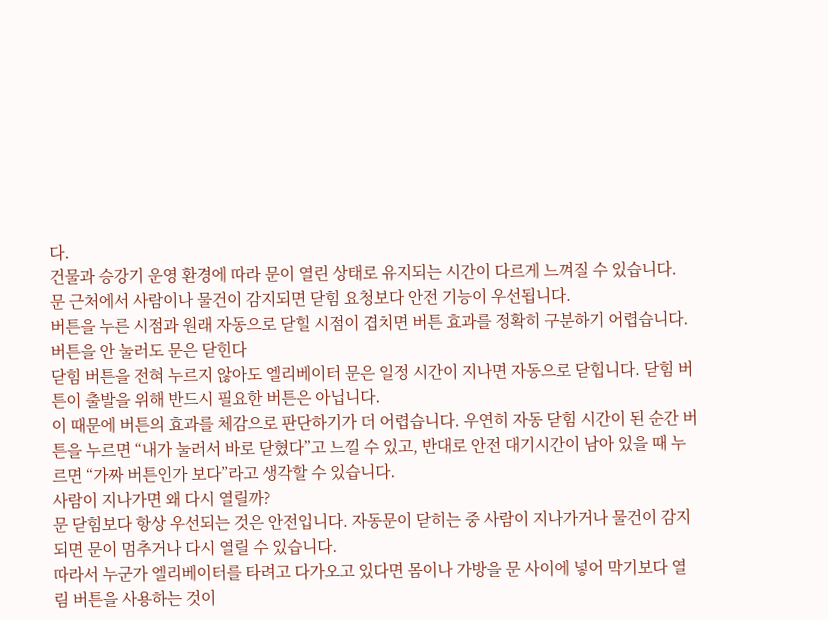다.
건물과 승강기 운영 환경에 따라 문이 열린 상태로 유지되는 시간이 다르게 느껴질 수 있습니다.
문 근처에서 사람이나 물건이 감지되면 닫힘 요청보다 안전 기능이 우선됩니다.
버튼을 누른 시점과 원래 자동으로 닫힐 시점이 겹치면 버튼 효과를 정확히 구분하기 어렵습니다.
버튼을 안 눌러도 문은 닫힌다
닫힘 버튼을 전혀 누르지 않아도 엘리베이터 문은 일정 시간이 지나면 자동으로 닫힙니다. 닫힘 버튼이 출발을 위해 반드시 필요한 버튼은 아닙니다.
이 때문에 버튼의 효과를 체감으로 판단하기가 더 어렵습니다. 우연히 자동 닫힘 시간이 된 순간 버튼을 누르면 “내가 눌러서 바로 닫혔다”고 느낄 수 있고, 반대로 안전 대기시간이 남아 있을 때 누르면 “가짜 버튼인가 보다”라고 생각할 수 있습니다.
사람이 지나가면 왜 다시 열릴까?
문 닫힘보다 항상 우선되는 것은 안전입니다. 자동문이 닫히는 중 사람이 지나가거나 물건이 감지되면 문이 멈추거나 다시 열릴 수 있습니다.
따라서 누군가 엘리베이터를 타려고 다가오고 있다면 몸이나 가방을 문 사이에 넣어 막기보다 열림 버튼을 사용하는 것이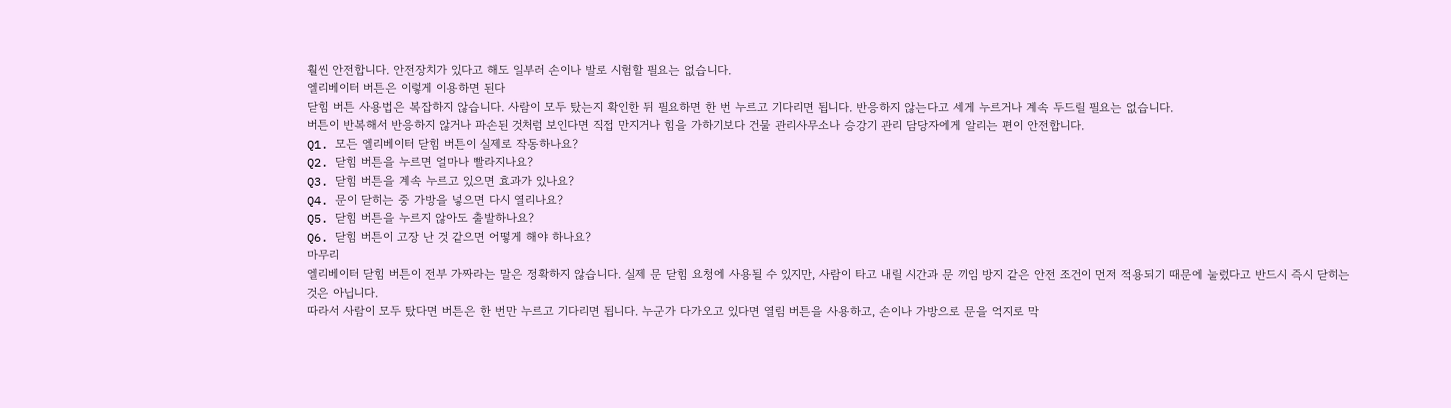훨씬 안전합니다. 안전장치가 있다고 해도 일부러 손이나 발로 시험할 필요는 없습니다.
엘리베이터 버튼은 이렇게 이용하면 된다
닫힘 버튼 사용법은 복잡하지 않습니다. 사람이 모두 탔는지 확인한 뒤 필요하면 한 번 누르고 기다리면 됩니다. 반응하지 않는다고 세게 누르거나 계속 두드릴 필요는 없습니다.
버튼이 반복해서 반응하지 않거나 파손된 것처럼 보인다면 직접 만지거나 힘을 가하기보다 건물 관리사무소나 승강기 관리 담당자에게 알리는 편이 안전합니다.
Q1. 모든 엘리베이터 닫힘 버튼이 실제로 작동하나요?
Q2. 닫힘 버튼을 누르면 얼마나 빨라지나요?
Q3. 닫힘 버튼을 계속 누르고 있으면 효과가 있나요?
Q4. 문이 닫히는 중 가방을 넣으면 다시 열리나요?
Q5. 닫힘 버튼을 누르지 않아도 출발하나요?
Q6. 닫힘 버튼이 고장 난 것 같으면 어떻게 해야 하나요?
마무리
엘리베이터 닫힘 버튼이 전부 가짜라는 말은 정확하지 않습니다. 실제 문 닫힘 요청에 사용될 수 있지만, 사람이 타고 내릴 시간과 문 끼임 방지 같은 안전 조건이 먼저 적용되기 때문에 눌렀다고 반드시 즉시 닫히는 것은 아닙니다.
따라서 사람이 모두 탔다면 버튼은 한 번만 누르고 기다리면 됩니다. 누군가 다가오고 있다면 열림 버튼을 사용하고, 손이나 가방으로 문을 억지로 막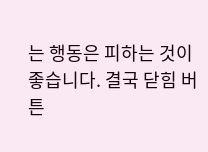는 행동은 피하는 것이 좋습니다. 결국 닫힘 버튼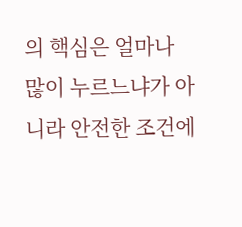의 핵심은 얼마나 많이 누르느냐가 아니라 안전한 조건에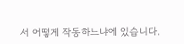서 어떻게 작동하느냐에 있습니다.